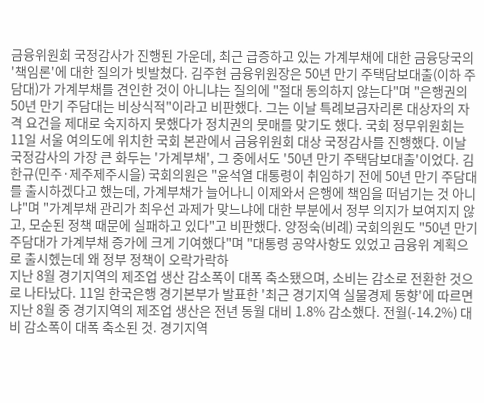금융위원회 국정감사가 진행된 가운데, 최근 급증하고 있는 가계부채에 대한 금융당국의 '책임론'에 대한 질의가 빗발쳤다. 김주현 금융위원장은 50년 만기 주택담보대출(이하 주담대)가 가계부채를 견인한 것이 아니냐는 질의에 "절대 동의하지 않는다"며 "은행권의 50년 만기 주담대는 비상식적"이라고 비판했다. 그는 이날 특례보금자리론 대상자의 자격 요건을 제대로 숙지하지 못했다가 정치권의 뭇매를 맞기도 했다. 국회 정무위원회는 11일 서울 여의도에 위치한 국회 본관에서 금융위원회 대상 국정감사를 진행했다. 이날 국정감사의 가장 큰 화두는 '가계부채', 그 중에서도 '50년 만기 주택담보대출'이었다. 김한규(민주·제주제주시을) 국회의원은 "윤석열 대통령이 취임하기 전에 50년 만기 주담대를 출시하겠다고 했는데, 가계부채가 늘어나니 이제와서 은행에 책임을 떠넘기는 것 아니냐"며 "가계부채 관리가 최우선 과제가 맞느냐에 대한 부분에서 정부 의지가 보여지지 않고, 모순된 정책 때문에 실패하고 있다"고 비판했다. 양정숙(비례) 국회의원도 "50년 만기 주담대가 가계부채 증가에 크게 기여했다"며 "대통령 공약사항도 있었고 금융위 계획으로 출시헸는데 왜 정부 정책이 오락가락하
지난 8월 경기지역의 제조업 생산 감소폭이 대폭 축소됐으며, 소비는 감소로 전환한 것으로 나타났다. 11일 한국은행 경기본부가 발표한 '최근 경기지역 실물경제 동향'에 따르면 지난 8월 중 경기지역의 제조업 생산은 전년 동월 대비 1.8% 감소했다. 전월(-14.2%) 대비 감소폭이 대폭 축소된 것. 경기지역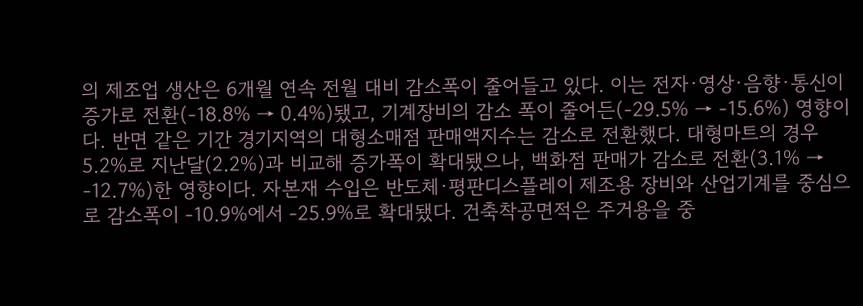의 제조업 생산은 6개월 연속 전월 대비 감소폭이 줄어들고 있다. 이는 전자·영상·음향·통신이 증가로 전환(-18.8% → 0.4%)됐고, 기계장비의 감소 폭이 줄어든(-29.5% → -15.6%) 영향이다. 반면 같은 기간 경기지역의 대형소매점 판매액지수는 감소로 전환했다. 대형마트의 경우 5.2%로 지난달(2.2%)과 비교해 증가폭이 확대됐으나, 백화점 판매가 감소로 전환(3.1% → -12.7%)한 영향이다. 자본재 수입은 반도체·평판디스플레이 제조용 장비와 산업기계를 중심으로 감소폭이 -10.9%에서 -25.9%로 확대됐다. 건축착공면적은 주거용을 중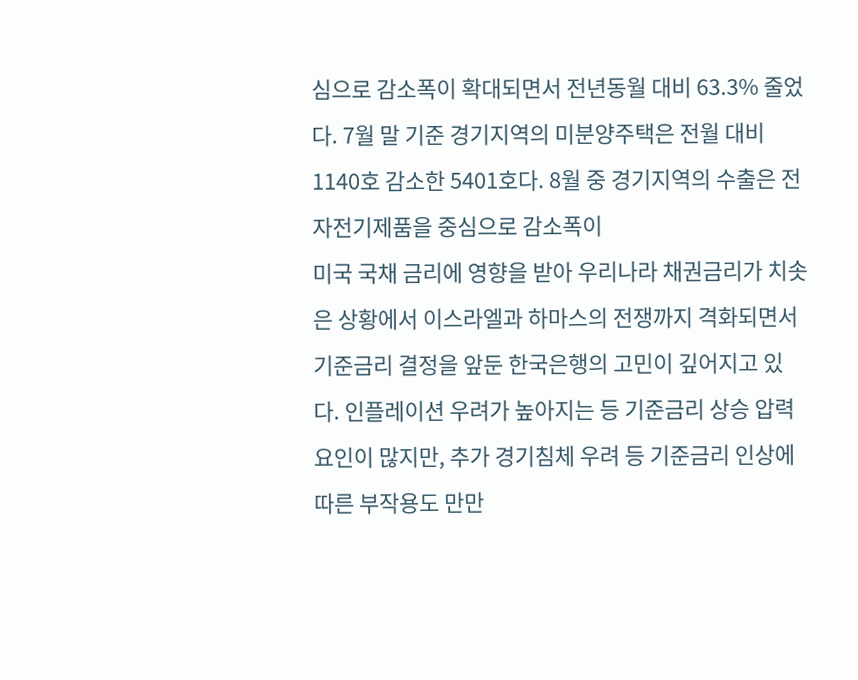심으로 감소폭이 확대되면서 전년동월 대비 63.3% 줄었다. 7월 말 기준 경기지역의 미분양주택은 전월 대비 1140호 감소한 5401호다. 8월 중 경기지역의 수출은 전자전기제품을 중심으로 감소폭이
미국 국채 금리에 영향을 받아 우리나라 채권금리가 치솟은 상황에서 이스라엘과 하마스의 전쟁까지 격화되면서 기준금리 결정을 앞둔 한국은행의 고민이 깊어지고 있다. 인플레이션 우려가 높아지는 등 기준금리 상승 압력 요인이 많지만, 추가 경기침체 우려 등 기준금리 인상에 따른 부작용도 만만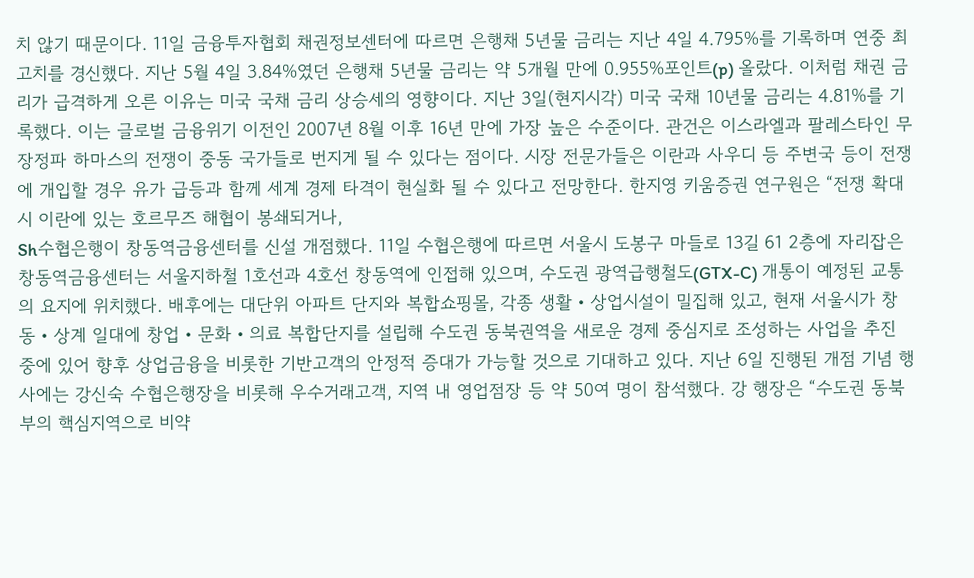치 않기 때문이다. 11일 금융투자협회 채권정보센터에 따르면 은행채 5년물 금리는 지난 4일 4.795%를 기록하며 연중 최고치를 경신했다. 지난 5월 4일 3.84%였던 은행채 5년물 금리는 약 5개월 만에 0.955%포인트(p) 올랐다. 이처럼 채권 금리가 급격하게 오른 이유는 미국 국채 금리 상승세의 영향이다. 지난 3일(현지시각) 미국 국채 10년물 금리는 4.81%를 기록했다. 이는 글로벌 금융위기 이전인 2007년 8월 이후 16년 만에 가장 높은 수준이다. 관건은 이스라엘과 팔레스타인 무장정파 하마스의 전쟁이 중동 국가들로 번지게 될 수 있다는 점이다. 시장 전문가들은 이란과 사우디 등 주변국 등이 전쟁에 개입할 경우 유가 급등과 함께 세계 경제 타격이 현실화 될 수 있다고 전망한다. 한지영 키움증권 연구원은 “전쟁 확대 시 이란에 있는 호르무즈 해협이 봉쇄되거나,
Sh수협은행이 창동역금융센터를 신설 개점했다. 11일 수협은행에 따르면 서울시 도봉구 마들로 13길 61 2층에 자리잡은 창동역금융센터는 서울지하철 1호선과 4호선 창동역에 인접해 있으며, 수도권 광역급행철도(GTX-C) 개통이 예정된 교통의 요지에 위치했다. 배후에는 대단위 아파트 단지와 복합쇼핑몰, 각종 생활‧상업시설이 밀집해 있고, 현재 서울시가 창동‧상계 일대에 창업‧문화‧의료 복합단지를 설립해 수도권 동북권역을 새로운 경제 중심지로 조성하는 사업을 추진 중에 있어 향후 상업금융을 비롯한 기반고객의 안정적 증대가 가능할 것으로 기대하고 있다. 지난 6일 진행된 개점 기념 행사에는 강신숙 수협은행장을 비롯해 우수거래고객, 지역 내 영업점장 등 약 50여 명이 참석했다. 강 행장은 “수도권 동북부의 핵심지역으로 비약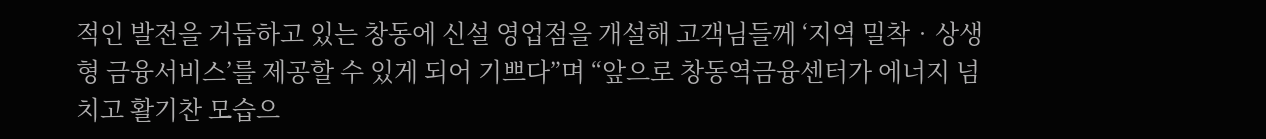적인 발전을 거듭하고 있는 창동에 신설 영업점을 개설해 고객님들께 ‘지역 밀착‧상생형 금융서비스’를 제공할 수 있게 되어 기쁘다”며 “앞으로 창동역금융센터가 에너지 넘치고 활기찬 모습으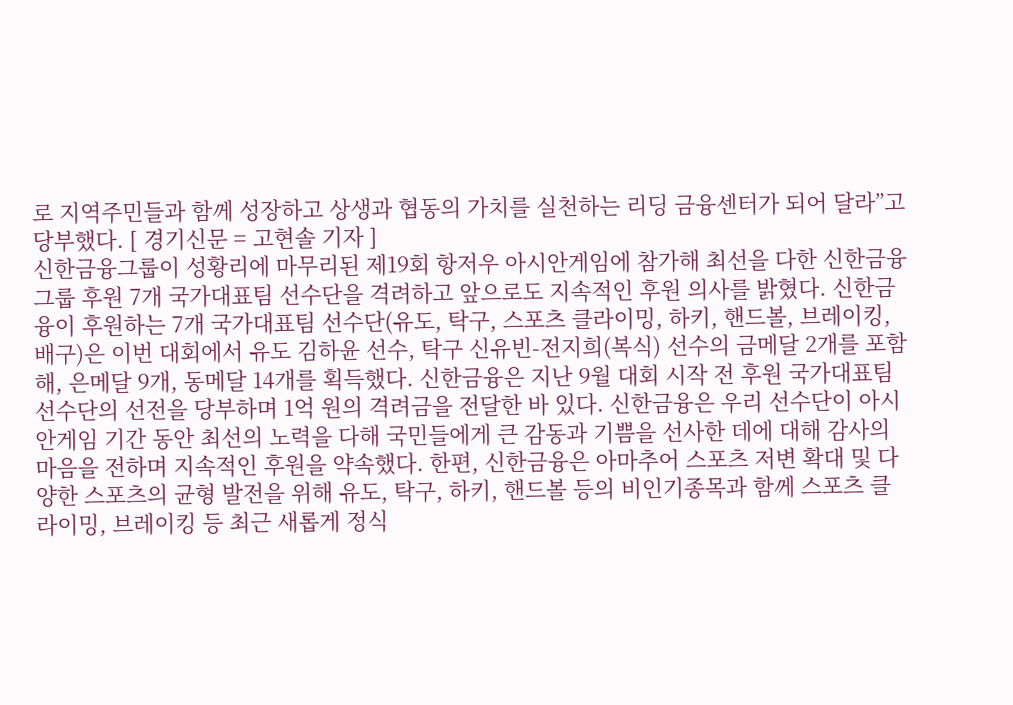로 지역주민들과 함께 성장하고 상생과 협동의 가치를 실천하는 리딩 금융센터가 되어 달라”고 당부했다. [ 경기신문 = 고현솔 기자 ]
신한금융그룹이 성황리에 마무리된 제19회 항저우 아시안게임에 참가해 최선을 다한 신한금융그룹 후원 7개 국가대표팀 선수단을 격려하고 앞으로도 지속적인 후원 의사를 밝혔다. 신한금융이 후원하는 7개 국가대표팀 선수단(유도, 탁구, 스포츠 클라이밍, 하키, 핸드볼, 브레이킹, 배구)은 이번 대회에서 유도 김하윤 선수, 탁구 신유빈-전지희(복식) 선수의 금메달 2개를 포함해, 은메달 9개, 동메달 14개를 획득했다. 신한금융은 지난 9월 대회 시작 전 후원 국가대표팀 선수단의 선전을 당부하며 1억 원의 격려금을 전달한 바 있다. 신한금융은 우리 선수단이 아시안게임 기간 동안 최선의 노력을 다해 국민들에게 큰 감동과 기쁨을 선사한 데에 대해 감사의 마음을 전하며 지속적인 후원을 약속했다. 한편, 신한금융은 아마추어 스포츠 저변 확대 및 다양한 스포츠의 균형 발전을 위해 유도, 탁구, 하키, 핸드볼 등의 비인기종목과 함께 스포츠 클라이밍, 브레이킹 등 최근 새롭게 정식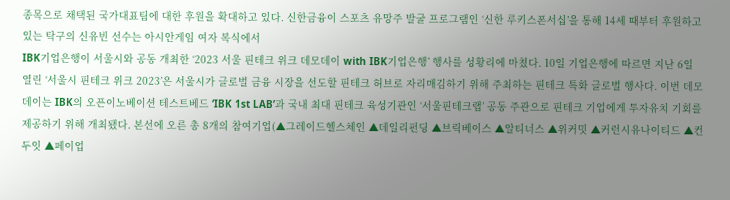종목으로 채택된 국가대표팀에 대한 후원을 확대하고 있다. 신한금융이 스포츠 유망주 발굴 프로그램인 ‘신한 루키스폰서십’을 통해 14세 때부터 후원하고 있는 탁구의 신유빈 선수는 아시안게임 여자 복식에서
IBK기업은행이 서울시와 공동 개최한 ‘2023 서울 핀테크 위크 데모데이 with IBK기업은행’ 행사를 성황리에 마쳤다. 10일 기업은행에 따르면 지난 6일 열린 ‘서울시 핀테크 위크 2023’은 서울시가 글로벌 금융 시장을 선도할 핀테크 허브로 자리매김하기 위해 주최하는 핀테크 특화 글로벌 행사다. 이번 데모데이는 IBK의 오픈이노베이션 테스트베드 ‘IBK 1st LAB’과 국내 최대 핀테크 육성기관인 ‘서울핀테크랩’ 공동 주관으로 핀테크 기업에게 투자유치 기회를 제공하기 위해 개최됐다. 본선에 오른 총 8개의 참여기업(▲그레이드헬스체인 ▲데일리펀딩 ▲브릭베이스 ▲알티너스 ▲위커밋 ▲커런시유나이티드 ▲컨두잇 ▲페이업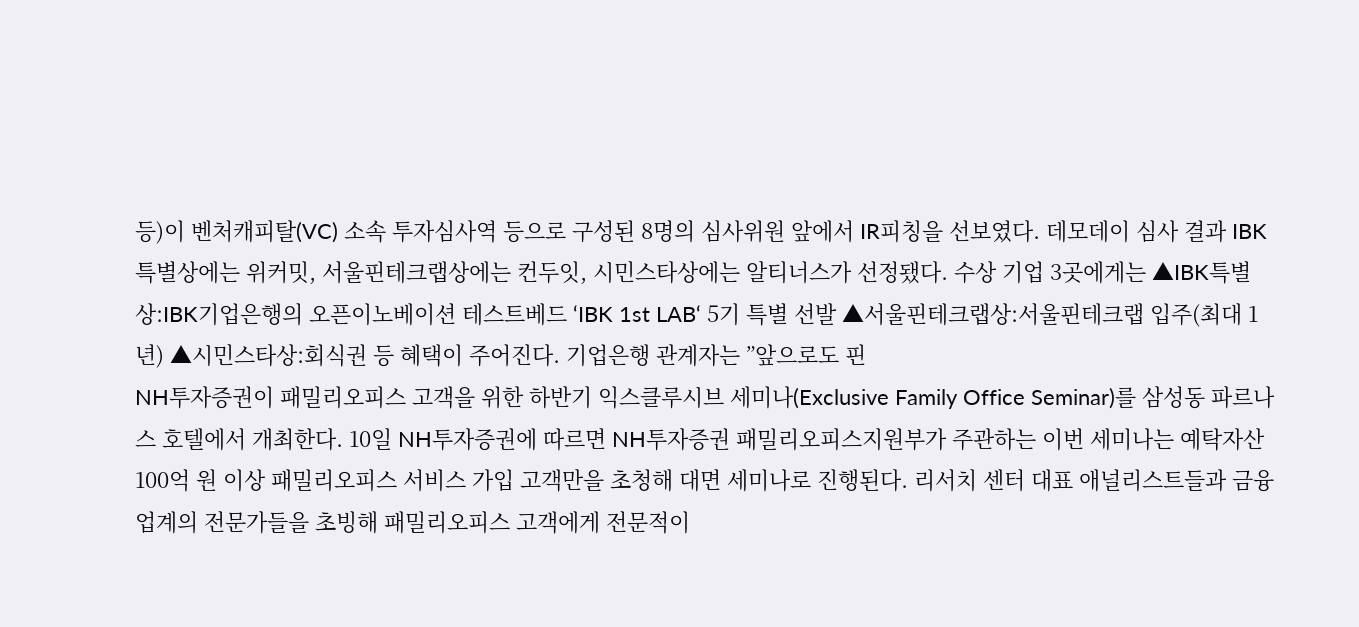등)이 벤처캐피탈(VC) 소속 투자심사역 등으로 구성된 8명의 심사위원 앞에서 IR피칭을 선보였다. 데모데이 심사 결과 IBK특별상에는 위커밋, 서울핀테크랩상에는 컨두잇, 시민스타상에는 알티너스가 선정됐다. 수상 기업 3곳에게는 ▲IBK특별상:IBK기업은행의 오픈이노베이션 테스트베드 ‘IBK 1st LAB‘ 5기 특별 선발 ▲서울핀테크랩상:서울핀테크랩 입주(최대 1년) ▲시민스타상:회식권 등 혜택이 주어진다. 기업은행 관계자는 ”앞으로도 핀
NH투자증권이 패밀리오피스 고객을 위한 하반기 익스클루시브 세미나(Exclusive Family Office Seminar)를 삼성동 파르나스 호텔에서 개최한다. 10일 NH투자증권에 따르면 NH투자증권 패밀리오피스지원부가 주관하는 이번 세미나는 예탁자산 100억 원 이상 패밀리오피스 서비스 가입 고객만을 초청해 대면 세미나로 진행된다. 리서치 센터 대표 애널리스트들과 금융업계의 전문가들을 초빙해 패밀리오피스 고객에게 전문적이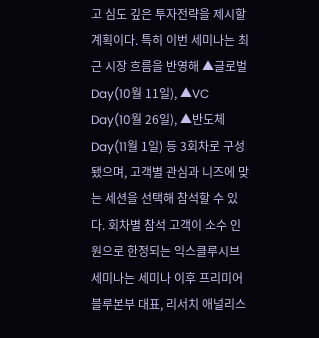고 심도 깊은 투자전략을 제시할 계획이다. 특히 이번 세미나는 최근 시장 흐름을 반영해 ▲글로벌 Day(10월 11일), ▲VC Day(10월 26일), ▲반도체 Day(11월 1일) 등 3회차로 구성됐으며, 고객별 관심과 니즈에 맞는 세션을 선택해 참석할 수 있다. 회차별 참석 고객이 소수 인원으로 한정되는 익스클루시브 세미나는 세미나 이후 프리미어블루본부 대표, 리서치 애널리스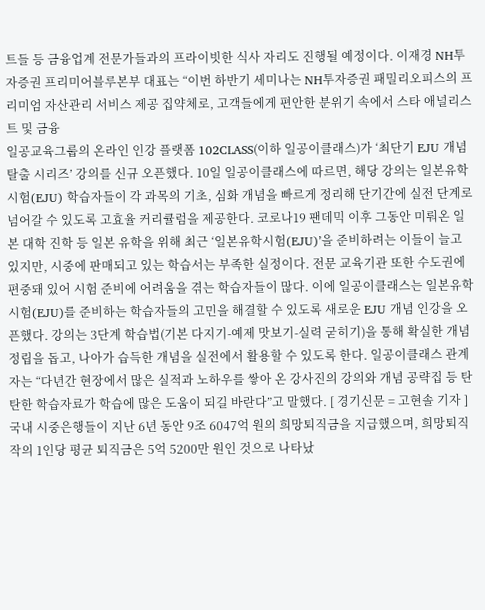트들 등 금융업계 전문가들과의 프라이빗한 식사 자리도 진행될 예정이다. 이재경 NH투자증권 프리미어블루본부 대표는 “이번 하반기 세미나는 NH투자증권 패밀리오피스의 프리미엄 자산관리 서비스 제공 집약체로, 고객들에게 편안한 분위기 속에서 스타 애널리스트 및 금융
일공교육그룹의 온라인 인강 플랫폼 102CLASS(이하 일공이클래스)가 ‘최단기 EJU 개념 탈출 시리즈’ 강의를 신규 오픈했다. 10일 일공이클래스에 따르면, 해당 강의는 일본유학시험(EJU) 학습자들이 각 과목의 기초, 심화 개념을 빠르게 정리해 단기간에 실전 단계로 넘어갈 수 있도록 고효율 커리큘럼을 제공한다. 코로나19 팬데믹 이후 그동안 미뤄온 일본 대학 진학 등 일본 유학을 위해 최근 ‘일본유학시험(EJU)’을 준비하려는 이들이 늘고 있지만, 시중에 판매되고 있는 학습서는 부족한 실정이다. 전문 교육기관 또한 수도권에 편중돼 있어 시험 준비에 어려움을 겪는 학습자들이 많다. 이에 일공이클래스는 일본유학시험(EJU)를 준비하는 학습자들의 고민을 해결할 수 있도록 새로운 EJU 개념 인강을 오픈했다. 강의는 3단계 학습법(기본 다지기-예제 맛보기-실력 굳히기)을 통해 확실한 개념 정립을 돕고, 나아가 습득한 개념을 실전에서 활용할 수 있도록 한다. 일공이클래스 관계자는 “다년간 현장에서 많은 실적과 노하우를 쌓아 온 강사진의 강의와 개념 공략집 등 탄탄한 학습자료가 학습에 많은 도움이 되길 바란다”고 말했다. [ 경기신문 = 고현솔 기자 ]
국내 시중은행들이 지난 6년 동안 9조 6047억 원의 희망퇴직금을 지급했으며, 희망퇴직작의 1인당 평균 퇴직금은 5억 5200만 원인 것으로 나타났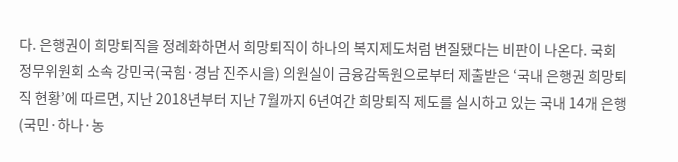다. 은행권이 희망퇴직을 정례화하면서 희망퇴직이 하나의 복지제도처럼 변질됐다는 비판이 나온다. 국회 정무위원회 소속 강민국(국힘·경남 진주시을) 의원실이 금융감독원으로부터 제출받은 ‘국내 은행권 희망퇴직 현황’에 따르면, 지난 2018년부터 지난 7월까지 6년여간 희망퇴직 제도를 실시하고 있는 국내 14개 은행(국민·하나·농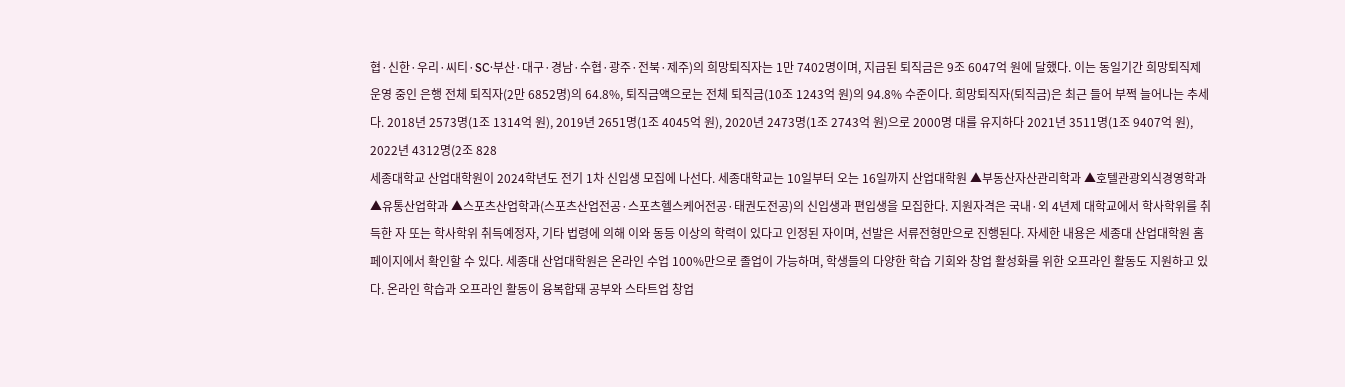협·신한·우리·씨티·SC·부산·대구·경남·수협·광주·전북·제주)의 희망퇴직자는 1만 7402명이며, 지급된 퇴직금은 9조 6047억 원에 달했다. 이는 동일기간 희망퇴직제 운영 중인 은행 전체 퇴직자(2만 6852명)의 64.8%, 퇴직금액으로는 전체 퇴직금(10조 1243억 원)의 94.8% 수준이다. 희망퇴직자(퇴직금)은 최근 들어 부쩍 늘어나는 추세다. 2018년 2573명(1조 1314억 원), 2019년 2651명(1조 4045억 원), 2020년 2473명(1조 2743억 원)으로 2000명 대를 유지하다 2021년 3511명(1조 9407억 원), 2022년 4312명(2조 828
세종대학교 산업대학원이 2024학년도 전기 1차 신입생 모집에 나선다. 세종대학교는 10일부터 오는 16일까지 산업대학원 ▲부동산자산관리학과 ▲호텔관광외식경영학과 ▲유통산업학과 ▲스포츠산업학과(스포츠산업전공·스포츠헬스케어전공·태권도전공)의 신입생과 편입생을 모집한다. 지원자격은 국내·외 4년제 대학교에서 학사학위를 취득한 자 또는 학사학위 취득예정자, 기타 법령에 의해 이와 동등 이상의 학력이 있다고 인정된 자이며, 선발은 서류전형만으로 진행된다. 자세한 내용은 세종대 산업대학원 홈페이지에서 확인할 수 있다. 세종대 산업대학원은 온라인 수업 100%만으로 졸업이 가능하며, 학생들의 다양한 학습 기회와 창업 활성화를 위한 오프라인 활동도 지원하고 있다. 온라인 학습과 오프라인 활동이 융복합돼 공부와 스타트업 창업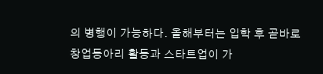의 병행이 가능하다. 올해부터는 입학 후 곧바로 창업동아리 활동과 스타트업이 가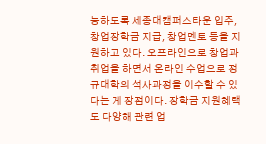능하도록 세종대캠퍼스타운 입주, 창업장학금 지급, 창업멘토 등을 지원하고 있다. 오프라인으로 창업과 취업을 하면서 온라인 수업으로 정규대학의 석사과정을 이수할 수 있다는 게 장점이다. 장학금 지원혜택도 다양해 관련 업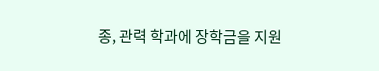종, 관력 학과에 장학금을 지원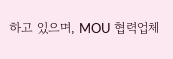하고 있으며, MOU 협력업체